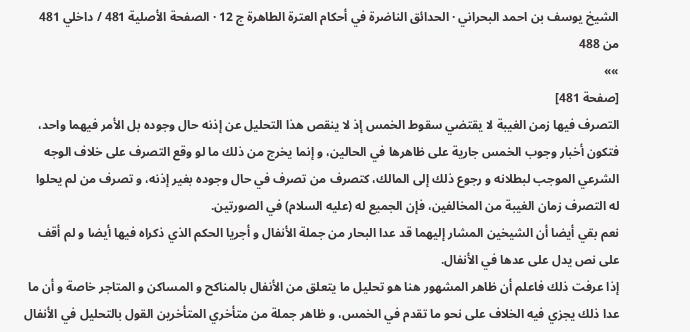الشيخ يوسف بن احمد البحراني · الحدائق الناضرة في أحكام العترة الطاهرة ج 12 · الصفحة الأصلية 481 / داخلي 481 من 488
»»
[صفحة 481]
التصرف فيها زمن الغيبة لا يقتضي سقوط الخمس إذ لا ينقص هذا التحليل عن إذنه حال وجوده بل الأمر فيهما واحد، فتكون أخبار وجوب الخمس جارية على ظاهرها في الحالين، و إنما يخرج من ذلك ما لو وقع التصرف على خلاف الوجه الشرعي الموجب لبطلانه و رجوع ذلك إلى المالك، كتصرف من تصرف في حال وجوده بغير إذنه، و تصرف من لم يحلوا له التصرف زمان الغيبة من المخالفين، فإن الجميع له (عليه السلام) في الصورتين.
نعم بقي أيضا أن الشيخين المشار إليهما قد عدا البحار من جملة الأنفال و أجريا الحكم الذي ذكراه فيها أيضا و لم أقف على نص يدل على عدها في الأنفال.
إذا عرفت ذلك فاعلم أن ظاهر المشهور هنا هو تحليل ما يتعلق من الأنفال بالمناكح و المساكن و المتاجر خاصة و أن ما عدا ذلك يجزي فيه الخلاف على نحو ما تقدم في الخمس، و ظاهر جملة من متأخري المتأخرين القول بالتحليل في الأنفال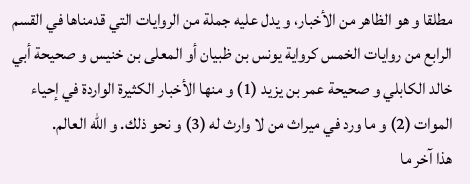مطلقا و هو الظاهر من الأخبار، و يدل عليه جملة من الروايات التي قدمناها في القسم الرابع من روايات الخمس كرواية يونس بن ظبيان أو المعلى بن خنيس و صحيحة أبي خالد الكابلي و صحيحة عمر بن يزيد (1) و منها الأخبار الكثيرة الواردة في إحياء الموات (2) و ما ورد في ميراث من لا وارث له (3) و نحو ذلك. و اللّٰه العالم.
هذا آخر ما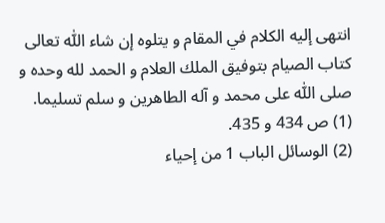انتهى إليه الكلام في المقام و يتلوه إن شاء اللّٰه تعالى كتاب الصيام بتوفيق الملك العلام و الحمد لله وحده و صلى اللّٰه على محمد و آله الطاهرين و سلم تسليما.
(1) ص 434 و 435.
(2) الوسائل الباب 1 من إحياء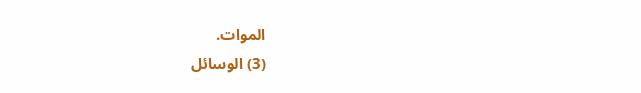الموات.
(3) الوسائل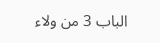الباب 3 من ولاء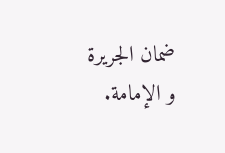ضمان الجريرة و الإمامة.